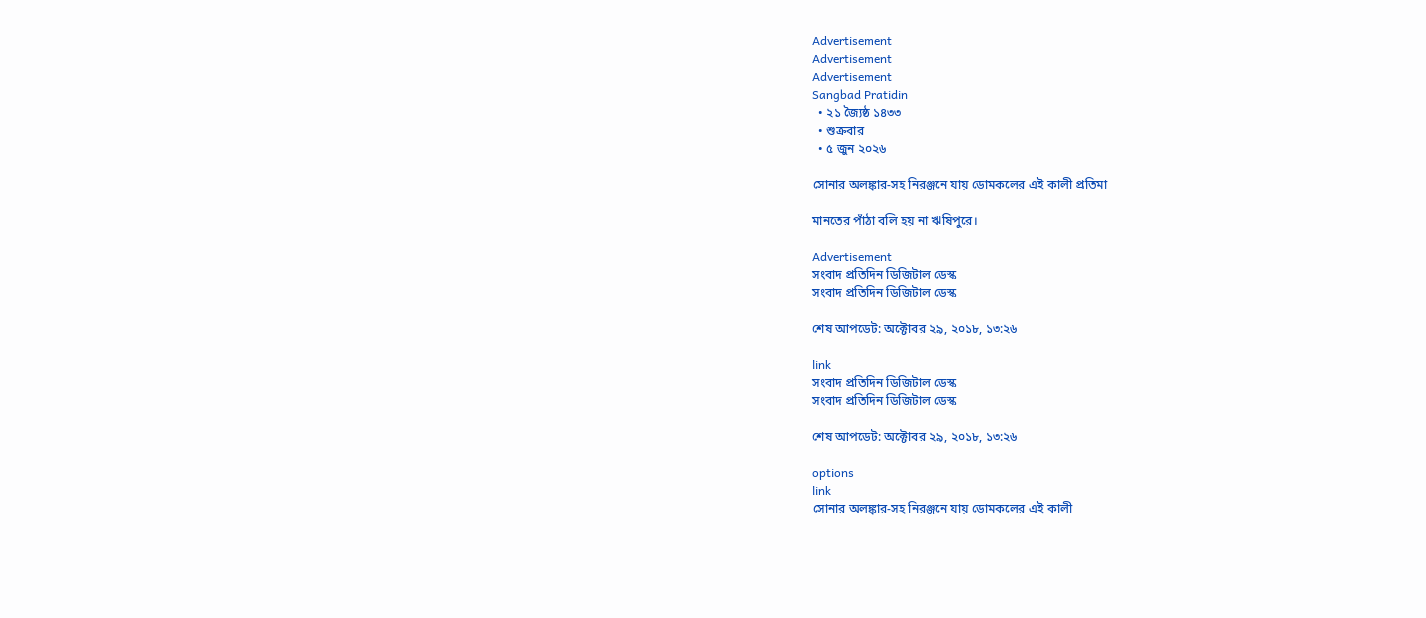Advertisement
Advertisement
Advertisement
Sangbad Pratidin
  • ২১ জ্যৈষ্ঠ ১৪৩৩
  • শুক্রবার
  • ৫ জুন ২০২৬

সোনার অলঙ্কার-সহ নিরঞ্জনে যায় ডোমকলের এই কালী প্রতিমা

মানতের পাঁঠা বলি হয় না ঋষিপুরে।

Advertisement
সংবাদ প্রতিদিন ডিজিটাল ডেস্ক
সংবাদ প্রতিদিন ডিজিটাল ডেস্ক

শেষ আপডেট: অক্টোবর ২৯, ২০১৮, ১৩:২৬

link
সংবাদ প্রতিদিন ডিজিটাল ডেস্ক
সংবাদ প্রতিদিন ডিজিটাল ডেস্ক

শেষ আপডেট: অক্টোবর ২৯, ২০১৮, ১৩:২৬

options
link
সোনার অলঙ্কার-সহ নিরঞ্জনে যায় ডোমকলের এই কালী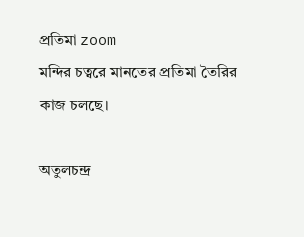প্রতিমা zoom
মন্দির চত্বরে মানতের প্রতিমা তৈরির কাজ চলছে।

অতুলচন্দ্র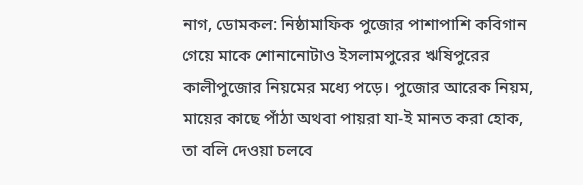নাগ, ডোমকল: নিষ্ঠামাফিক পুজোর পাশাপাশি কবিগান গেয়ে মাকে শোনানোটাও ইসলামপুরের ঋষিপুরের কালীপুজোর নিয়মের মধ্যে পড়ে। পুজোর আরেক নিয়ম, মায়ের কাছে পাঁঠা অথবা পায়রা যা-ই মানত করা হোক, তা বলি দেওয়া চলবে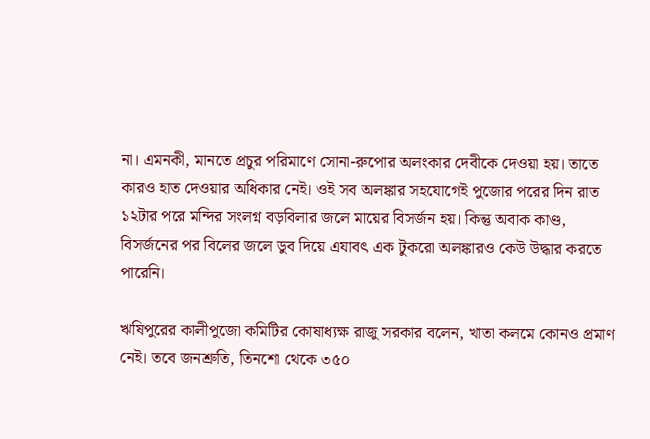না। এমনকী, মানতে প্রচুর পরিমাণে সোনা-রুপোর অলংকার দেবীকে দেওয়া হয়। তাতে কারও হাত দেওয়ার অধিকার নেই। ওই সব অলঙ্কার সহযোগেই পুজোর পরের দিন রাত ১২টার পরে মন্দির সংলগ্ন বড়বিলার জলে মায়ের বিসর্জন হয়। কিন্তু অবাক কাণ্ড, বিসর্জনের পর বিলের জলে ডুব দিয়ে এযাবৎ এক টুকরো অলঙ্কারও কেউ উদ্ধার করতে পারেনি।

ঋষিপুরের কালীপুজো কমিটির কোষাধ্যক্ষ রাজু সরকার বলেন, খাতা কলমে কোনও প্রমাণ নেই। তবে জনশ্রুতি, তিনশো থেকে ৩৫০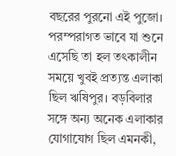বছরের পুরনো এই পুজো। পরম্পরাগত ভাবে যা শুনে এসেছি তা হল তৎকালীন সময়ে খুবই প্রত্যন্ত এলাকা ছিল ঋষিপুর। বড়বিলার সঙ্গে অন্য অনেক এলাকার যোগাযোগ ছিল এমনকী,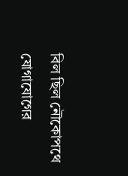বিল ছিল নৌকোপথে যোগাযোগের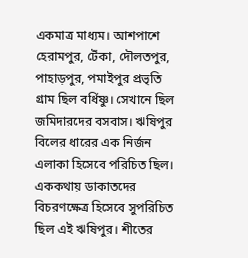একমাত্র মাধ্যম। আশপাশে হেরামপুর, টেঁকা, দৌলতপুর, পাহাড়পুর, পমাইপুর প্রভৃতি গ্রাম ছিল বর্ধিষ্ণু। সেখানে ছিল জমিদারদের বসবাস। ঋষিপুর বিলের ধারের এক নির্জন এলাকা হিসেবে পরিচিত ছিল। এককথায় ডাকাতদের বিচরণক্ষেত্র হিসেবে সুপরিচিত ছিল এই ঋষিপুর। শীতের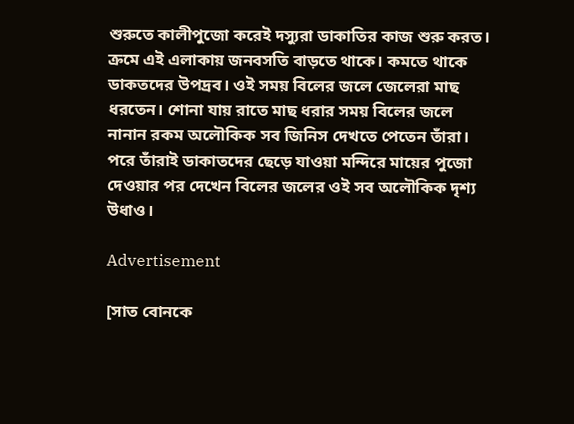শুরুতে কালীপুজো করেই দস্যুরা ডাকাতির কাজ শুরু করত। ক্রমে এই এলাকায় জনবসতি বাড়তে থাকে। কমতে থাকে ডাকতদের উপদ্রব। ওই সময় বিলের জলে জেলেরা মাছ ধরতেন। শোনা যায় রাতে মাছ ধরার সময় বিলের জলে নানান রকম অলৌকিক সব জিনিস দেখতে পেতেন তাঁরা। পরে তাঁরাই ডাকাতদের ছেড়ে যাওয়া মন্দিরে মায়ের পুজো দেওয়ার পর দেখেন বিলের জলের ওই সব অলৌকিক দৃশ্য উধাও।

Advertisement

[সাত বোনকে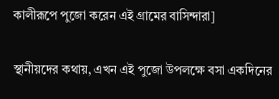কালীরূপে পুজো করেন এই গ্রামের বাসিন্দারা]

স্থানীয়দের কথায়, এখন এই পুজো উপলক্ষে বসা একদিনের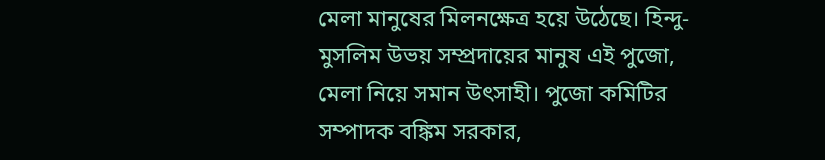মেলা মানুষের মিলনক্ষেত্র হয়ে উঠেছে। হিন্দু-মুসলিম উভয় সম্প্রদায়ের মানুষ এই পুজো, মেলা নিয়ে সমান উৎসাহী। পুজো কমিটির সম্পাদক বঙ্কিম সরকার,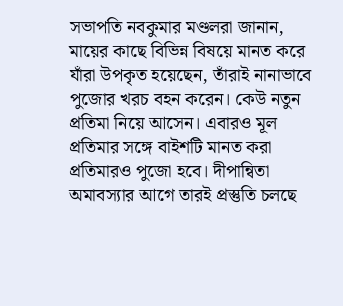সভাপতি নবকুমার মণ্ডলরা জানান, মায়ের কাছে বিভিন্ন বিষয়ে মানত করে যাঁরা উপকৃত হয়েছেন, তাঁরাই নানাভাবে পুজোর খরচ বহন করেন। কেউ নতুন প্রতিমা নিয়ে আসেন। এবারও মূল প্রতিমার সঙ্গে বাইশটি মানত করা প্রতিমারও পুজো হবে। দীপান্বিতা অমাবস্যার আগে তারই প্রস্তুতি চলছে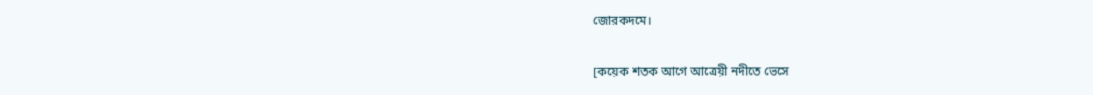জোরকদমে।

[কয়েক শতক আগে আত্রেয়ী নদীতে ভেসে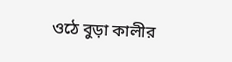ওঠে বুড়া কালীর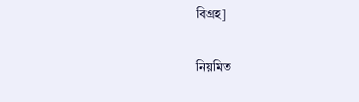বিগ্রহ]

নিয়মিত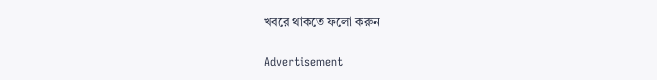খবরে থাকতে ফলো করুন

Advertisement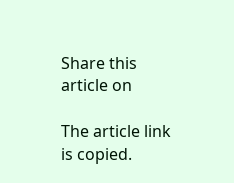Share this article on

The article link is copied.